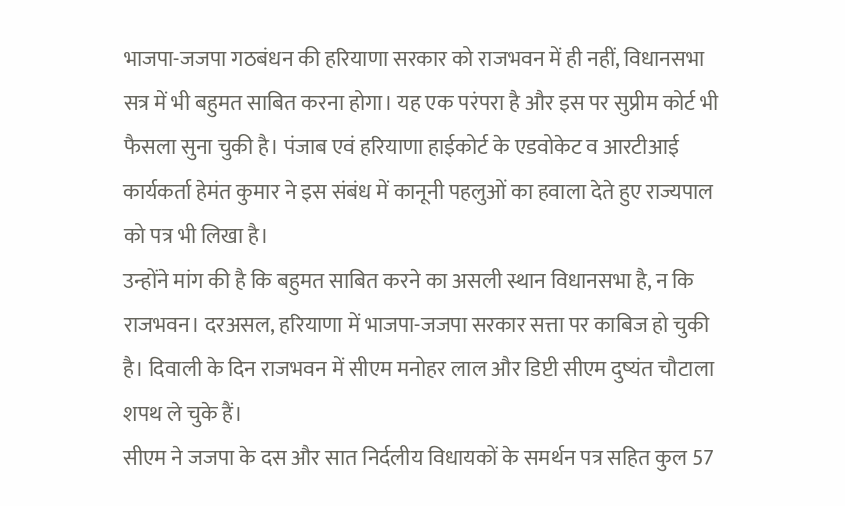भाजपा-जजपा गठबंधन की हरियाणा सरकार को राजभवन में ही नहीं, विधानसभा सत्र में भी बहुमत साबित करना होगा। यह एक परंपरा है और इस पर सुप्रीम कोर्ट भी फैसला सुना चुकी है। पंजाब एवं हरियाणा हाईकोर्ट के एडवोकेट व आरटीआई कार्यकर्ता हेमंत कुमार ने इस संबंध में कानूनी पहलुओं का हवाला देते हुए राज्यपाल को पत्र भी लिखा है।
उन्होंने मांग की है कि बहुमत साबित करने का असली स्थान विधानसभा है, न कि राजभवन। दरअसल, हरियाणा में भाजपा-जजपा सरकार सत्ता पर काबिज हो चुकी है। दिवाली के दिन राजभवन में सीएम मनोहर लाल और डिप्टी सीएम दुष्यंत चौटाला शपथ ले चुके हैं।
सीएम ने जजपा के दस और सात निर्दलीय विधायकों के समर्थन पत्र सहित कुल 57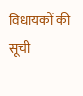विधायकों की सूची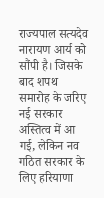राज्यपाल सत्यदेव नारायण आर्य को सौंपी है। जिसके बाद शपथ समारोह के जरिए नई सरकार अस्तित्व में आ गई, लेकिन नव गठित सरकार के लिए हरियाणा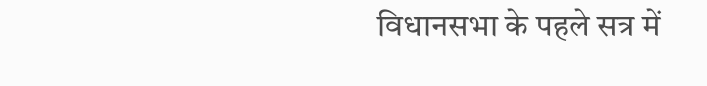विधानसभा के पहले सत्र में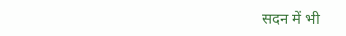सदन में भी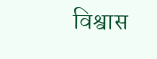विश्वास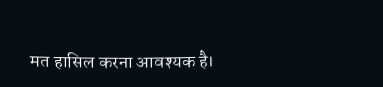मत हासिल करना आवश्यक है।